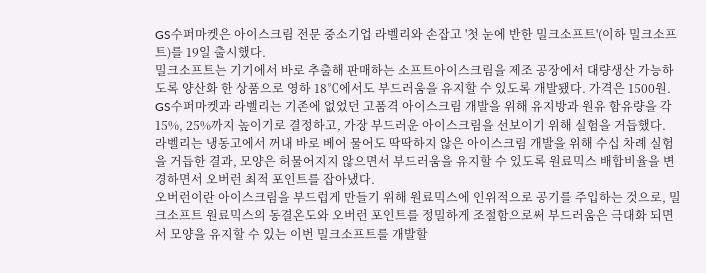GS수퍼마켓은 아이스크림 전문 중소기업 라벨리와 손잡고 '첫 눈에 반한 밀크소프트'(이하 밀크소프트)를 19일 출시했다.
밀크소프트는 기기에서 바로 추출해 판매하는 소프트아이스크림을 제조 공장에서 대량생산 가능하도록 양산화 한 상품으로 영하 18℃에서도 부드러움을 유지할 수 있도록 개발됐다. 가격은 1500원.
GS수퍼마켓과 라벨리는 기존에 없었던 고품격 아이스크림 개발을 위해 유지방과 원유 함유량을 각 15%, 25%까지 높이기로 결정하고, 가장 부드러운 아이스크림을 선보이기 위해 실험을 거듭했다.
라벨리는 냉동고에서 꺼내 바로 베어 물어도 딱딱하지 않은 아이스크림 개발을 위해 수십 차례 실험을 거듭한 결과, 모양은 허물어지지 않으면서 부드러움을 유지할 수 있도록 원료믹스 배합비율을 변경하면서 오버런 최적 포인트를 잡아냈다.
오버런이란 아이스크림을 부드럽게 만들기 위해 원료믹스에 인위적으로 공기를 주입하는 것으로, 밀크소프트 원료믹스의 동결온도와 오버런 포인트를 정밀하게 조절함으로써 부드러움은 극대화 되면서 모양을 유지할 수 있는 이번 밀크소프트를 개발할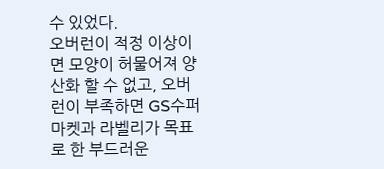수 있었다.
오버런이 적정 이상이면 모양이 허물어져 양산화 할 수 없고, 오버런이 부족하면 GS수퍼마켓과 라벨리가 목표로 한 부드러운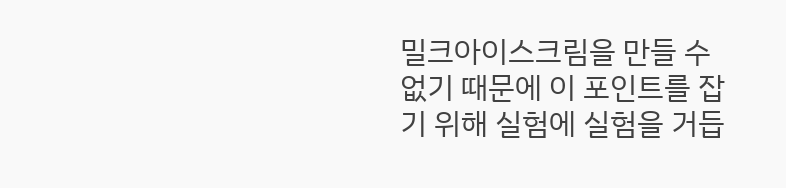밀크아이스크림을 만들 수 없기 때문에 이 포인트를 잡기 위해 실험에 실험을 거듭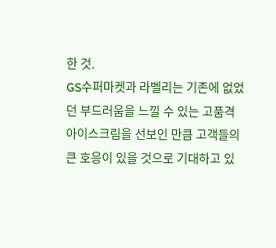한 것.
GS수퍼마켓과 라벨리는 기존에 없었던 부드러움을 느낄 수 있는 고품격 아이스크림을 선보인 만큼 고객들의 큰 호응이 있을 것으로 기대하고 있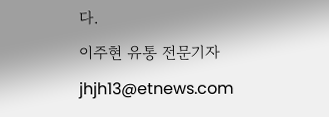다.
이주현 유통 전문기자 jhjh13@etnews.com